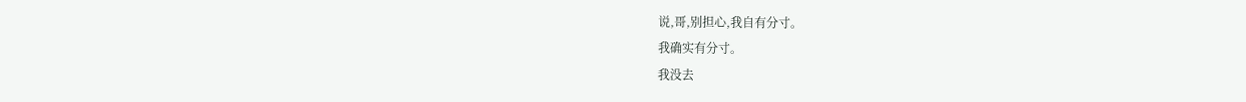说,哥,别担心,我自有分寸。
我确实有分寸。
我没去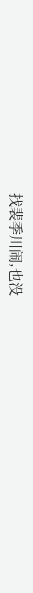找裴季川闹,也没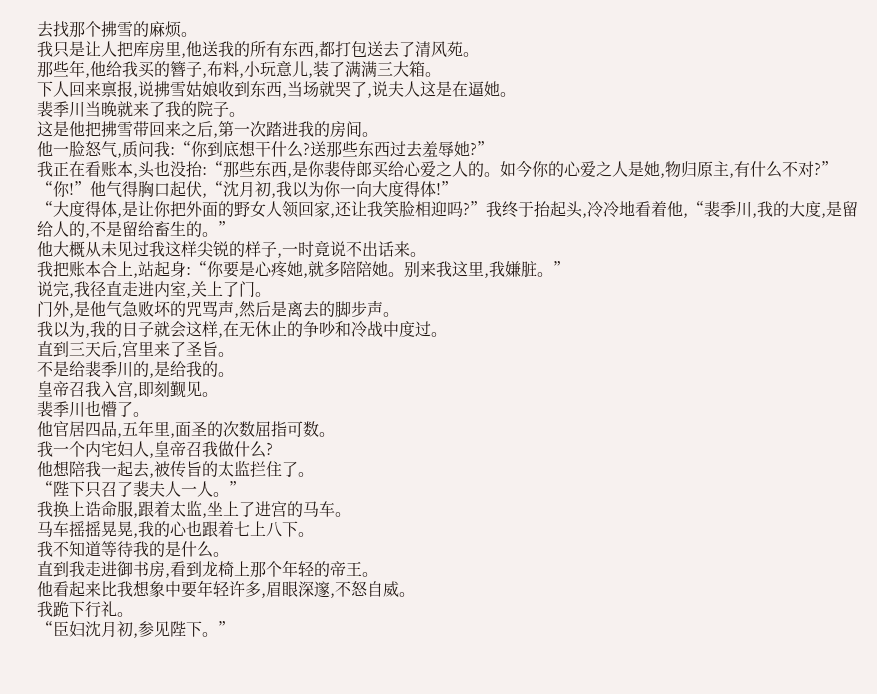去找那个拂雪的麻烦。
我只是让人把库房里,他送我的所有东西,都打包送去了清风苑。
那些年,他给我买的簪子,布料,小玩意儿,装了满满三大箱。
下人回来禀报,说拂雪姑娘收到东西,当场就哭了,说夫人这是在逼她。
裴季川当晚就来了我的院子。
这是他把拂雪带回来之后,第一次踏进我的房间。
他一脸怒气,质问我:“你到底想干什么?送那些东西过去羞辱她?”
我正在看账本,头也没抬:“那些东西,是你裴侍郎买给心爱之人的。如今你的心爱之人是她,物归原主,有什么不对?”
“你!”他气得胸口起伏,“沈月初,我以为你一向大度得体!”
“大度得体,是让你把外面的野女人领回家,还让我笑脸相迎吗?”我终于抬起头,冷冷地看着他,“裴季川,我的大度,是留给人的,不是留给畜生的。”
他大概从未见过我这样尖锐的样子,一时竟说不出话来。
我把账本合上,站起身:“你要是心疼她,就多陪陪她。别来我这里,我嫌脏。”
说完,我径直走进内室,关上了门。
门外,是他气急败坏的咒骂声,然后是离去的脚步声。
我以为,我的日子就会这样,在无休止的争吵和冷战中度过。
直到三天后,宫里来了圣旨。
不是给裴季川的,是给我的。
皇帝召我入宫,即刻觐见。
裴季川也懵了。
他官居四品,五年里,面圣的次数屈指可数。
我一个内宅妇人,皇帝召我做什么?
他想陪我一起去,被传旨的太监拦住了。
“陛下只召了裴夫人一人。”
我换上诰命服,跟着太监,坐上了进宫的马车。
马车摇摇晃晃,我的心也跟着七上八下。
我不知道等待我的是什么。
直到我走进御书房,看到龙椅上那个年轻的帝王。
他看起来比我想象中要年轻许多,眉眼深邃,不怒自威。
我跪下行礼。
“臣妇沈月初,参见陛下。”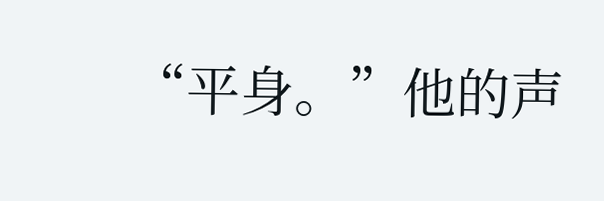“平身。”他的声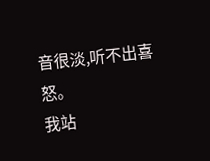音很淡,听不出喜怒。
我站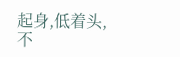起身,低着头,不